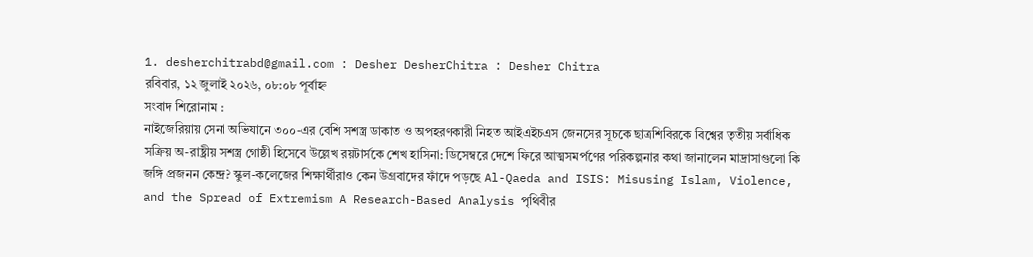1. desherchitrabd@gmail.com : Desher DesherChitra : Desher Chitra
রবিবার, ১২ জুলাই ২০২৬, ০৮:০৮ পূর্বাহ্ন
সংবাদ শিরোনাম :
নাইজেরিয়ায় সেনা অভিযানে ৩০০-এর বেশি সশস্ত্র ডাকাত ও অপহরণকারী নিহত আইএইচএস জেনসের সূচকে ছাত্রশিবিরকে বিশ্বের তৃতীয় সর্বাধিক সক্রিয় অ-রাষ্ট্রীয় সশস্ত্র গোষ্ঠী হিসেবে উল্লেখ রয়টার্সকে শেখ হাসিনা: ডিসেম্বরে দেশে ফিরে আত্মসমর্পণের পরিকল্পনার কথা জানালেন মাদ্রাসাগুলো কি জঙ্গি প্রজনন কেন্দ্র? স্কুল-কলেজের শিক্ষার্থীরাও কেন উগ্রবাদের ফাঁদে পড়ছে Al-Qaeda and ISIS: Misusing Islam, Violence, and the Spread of Extremism A Research-Based Analysis পৃথিবীর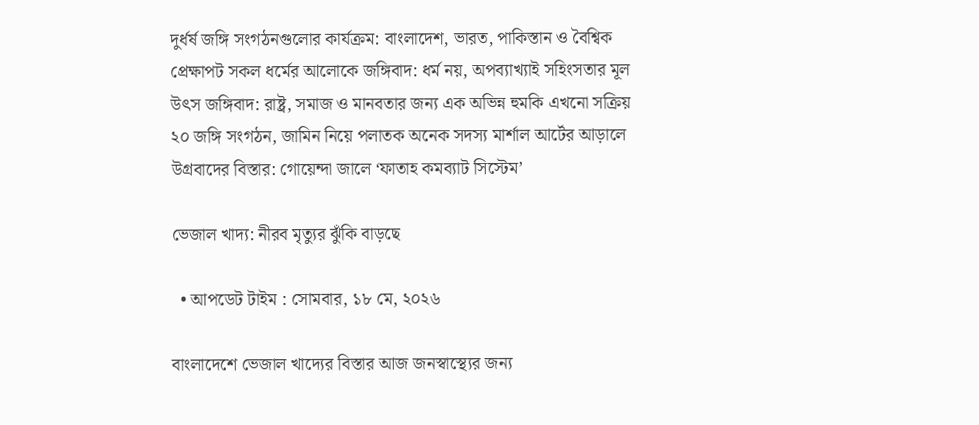দুর্ধর্ষ জঙ্গি সংগঠনগুলোর কার্যক্রম: বাংলাদেশ, ভারত, পাকিস্তান ও বৈশ্বিক প্রেক্ষাপট সকল ধর্মের আলোকে জঙ্গিবাদ: ধর্ম নয়, অপব্যাখ্যাই সহিংসতার মূল উৎস জঙ্গিবাদ: রাষ্ট্র, সমাজ ও মানবতার জন্য এক অভিন্ন হুমকি এখনো সক্রিয় ২০ জঙ্গি সংগঠন, জামিন নিয়ে পলাতক অনেক সদস্য মার্শাল আর্টের আড়ালে উগ্রবাদের বিস্তার: গোয়েন্দা জালে ‘ফাতাহ কমব্যাট সিস্টেম’

ভেজাল খাদ্য: নীরব মৃত্যুর ঝুঁকি বাড়ছে

  • আপডেট টাইম : সোমবার, ১৮ মে, ২০২৬

বাংলাদেশে ভেজাল খাদ্যের বিস্তার আজ জনস্বাস্থ্যের জন্য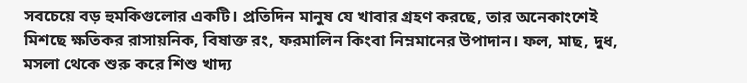সবচেয়ে বড় হুমকিগুলোর একটি। প্রতিদিন মানুষ যে খাবার গ্রহণ করছে, তার অনেকাংশেই মিশছে ক্ষতিকর রাসায়নিক, বিষাক্ত রং, ফরমালিন কিংবা নিম্নমানের উপাদান। ফল, মাছ, দুধ, মসলা থেকে শুরু করে শিশু খাদ্য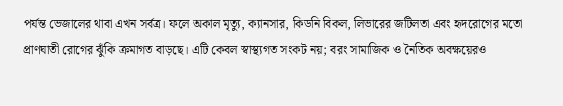পর্যন্ত ভেজালের থাবা এখন সর্বত্র। ফলে অকাল মৃত্যু, ক্যানসার, কিডনি বিকল, লিভারের জটিলতা এবং হৃদরোগের মতো প্রাণঘাতী রোগের ঝুঁকি ক্রমাগত বাড়ছে। এটি কেবল স্বাস্থ্যগত সংকট নয়; বরং সামাজিক ও নৈতিক অবক্ষয়েরও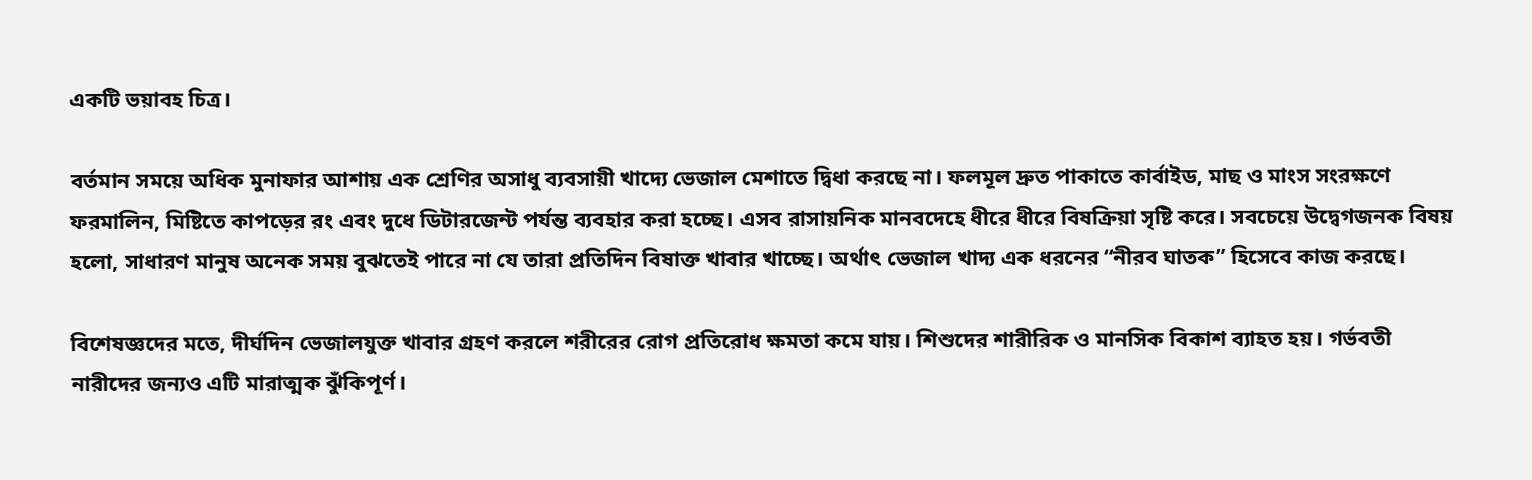একটি ভয়াবহ চিত্র।

বর্তমান সময়ে অধিক মুনাফার আশায় এক শ্রেণির অসাধু ব্যবসায়ী খাদ্যে ভেজাল মেশাতে দ্বিধা করছে না। ফলমূল দ্রুত পাকাতে কার্বাইড, মাছ ও মাংস সংরক্ষণে ফরমালিন, মিষ্টিতে কাপড়ের রং এবং দুধে ডিটারজেন্ট পর্যন্ত ব্যবহার করা হচ্ছে। এসব রাসায়নিক মানবদেহে ধীরে ধীরে বিষক্রিয়া সৃষ্টি করে। সবচেয়ে উদ্বেগজনক বিষয় হলো, সাধারণ মানুষ অনেক সময় বুঝতেই পারে না যে তারা প্রতিদিন বিষাক্ত খাবার খাচ্ছে। অর্থাৎ ভেজাল খাদ্য এক ধরনের “নীরব ঘাতক” হিসেবে কাজ করছে।

বিশেষজ্ঞদের মতে, দীর্ঘদিন ভেজালযুক্ত খাবার গ্রহণ করলে শরীরের রোগ প্রতিরোধ ক্ষমতা কমে যায়। শিশুদের শারীরিক ও মানসিক বিকাশ ব্যাহত হয়। গর্ভবতী নারীদের জন্যও এটি মারাত্মক ঝুঁকিপূর্ণ।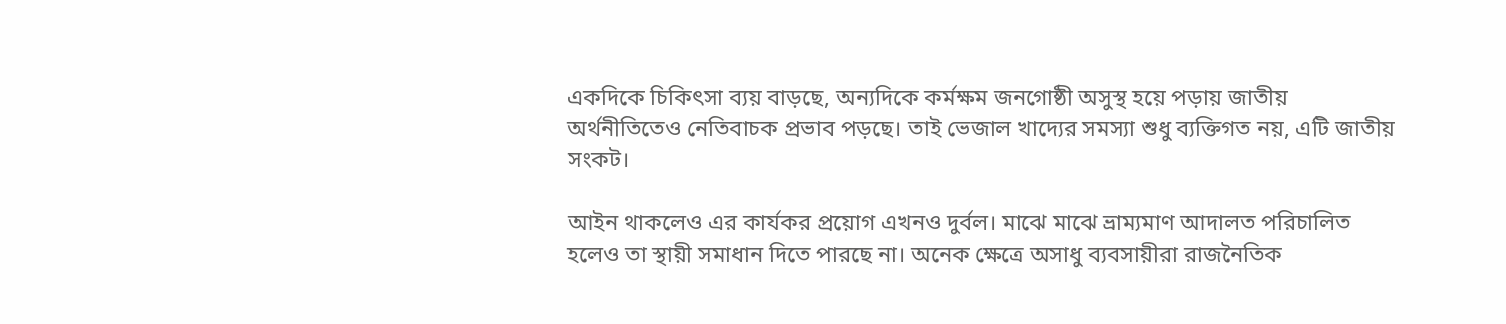একদিকে চিকিৎসা ব্যয় বাড়ছে, অন্যদিকে কর্মক্ষম জনগোষ্ঠী অসুস্থ হয়ে পড়ায় জাতীয় অর্থনীতিতেও নেতিবাচক প্রভাব পড়ছে। তাই ভেজাল খাদ্যের সমস্যা শুধু ব্যক্তিগত নয়, এটি জাতীয় সংকট।

আইন থাকলেও এর কার্যকর প্রয়োগ এখনও দুর্বল। মাঝে মাঝে ভ্রাম্যমাণ আদালত পরিচালিত হলেও তা স্থায়ী সমাধান দিতে পারছে না। অনেক ক্ষেত্রে অসাধু ব্যবসায়ীরা রাজনৈতিক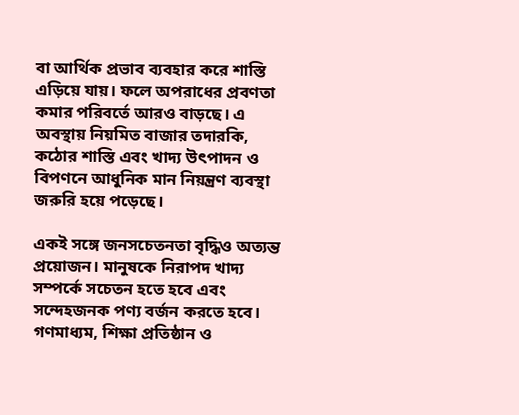বা আর্থিক প্রভাব ব্যবহার করে শাস্তি এড়িয়ে যায়। ফলে অপরাধের প্রবণতা কমার পরিবর্তে আরও বাড়ছে। এ অবস্থায় নিয়মিত বাজার তদারকি, কঠোর শাস্তি এবং খাদ্য উৎপাদন ও বিপণনে আধুনিক মান নিয়ন্ত্রণ ব্যবস্থা জরুরি হয়ে পড়েছে।

একই সঙ্গে জনসচেতনতা বৃদ্ধিও অত্যন্ত প্রয়োজন। মানুষকে নিরাপদ খাদ্য সম্পর্কে সচেতন হতে হবে এবং সন্দেহজনক পণ্য বর্জন করতে হবে। গণমাধ্যম, শিক্ষা প্রতিষ্ঠান ও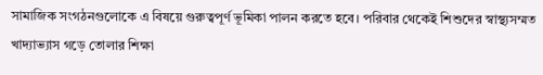সামাজিক সংগঠনগুলোকে এ বিষয়ে গুরুত্বপূর্ণ ভূমিকা পালন করতে হবে। পরিবার থেকেই শিশুদের স্বাস্থ্যসম্মত খাদ্যাভ্যাস গড়ে তোলার শিক্ষা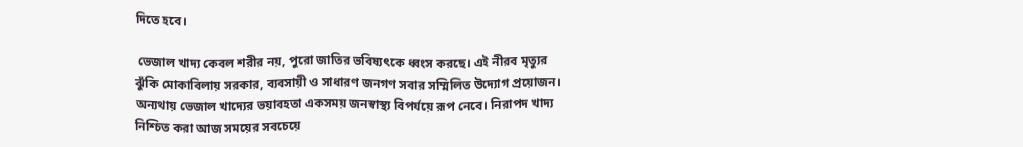দিতে হবে।

 ভেজাল খাদ্য কেবল শরীর নয়, পুরো জাতির ভবিষ্যৎকে ধ্বংস করছে। এই নীরব মৃত্যুর ঝুঁকি মোকাবিলায় সরকার, ব্যবসায়ী ও সাধারণ জনগণ সবার সম্মিলিত উদ্যোগ প্রয়োজন। অন্যথায় ভেজাল খাদ্যের ভয়াবহতা একসময় জনস্বাস্থ্য বিপর্যয়ে রূপ নেবে। নিরাপদ খাদ্য নিশ্চিত করা আজ সময়ের সবচেয়ে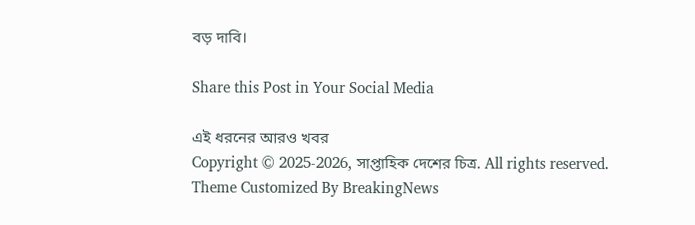বড় দাবি।

Share this Post in Your Social Media

এই ধরনের আরও খবর
Copyright © 2025-2026, সাপ্তাহিক দেশের চিত্র. All rights reserved.
Theme Customized By BreakingNews